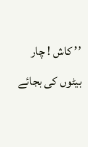’’ کاش ! چار بیٹوں کی بجائے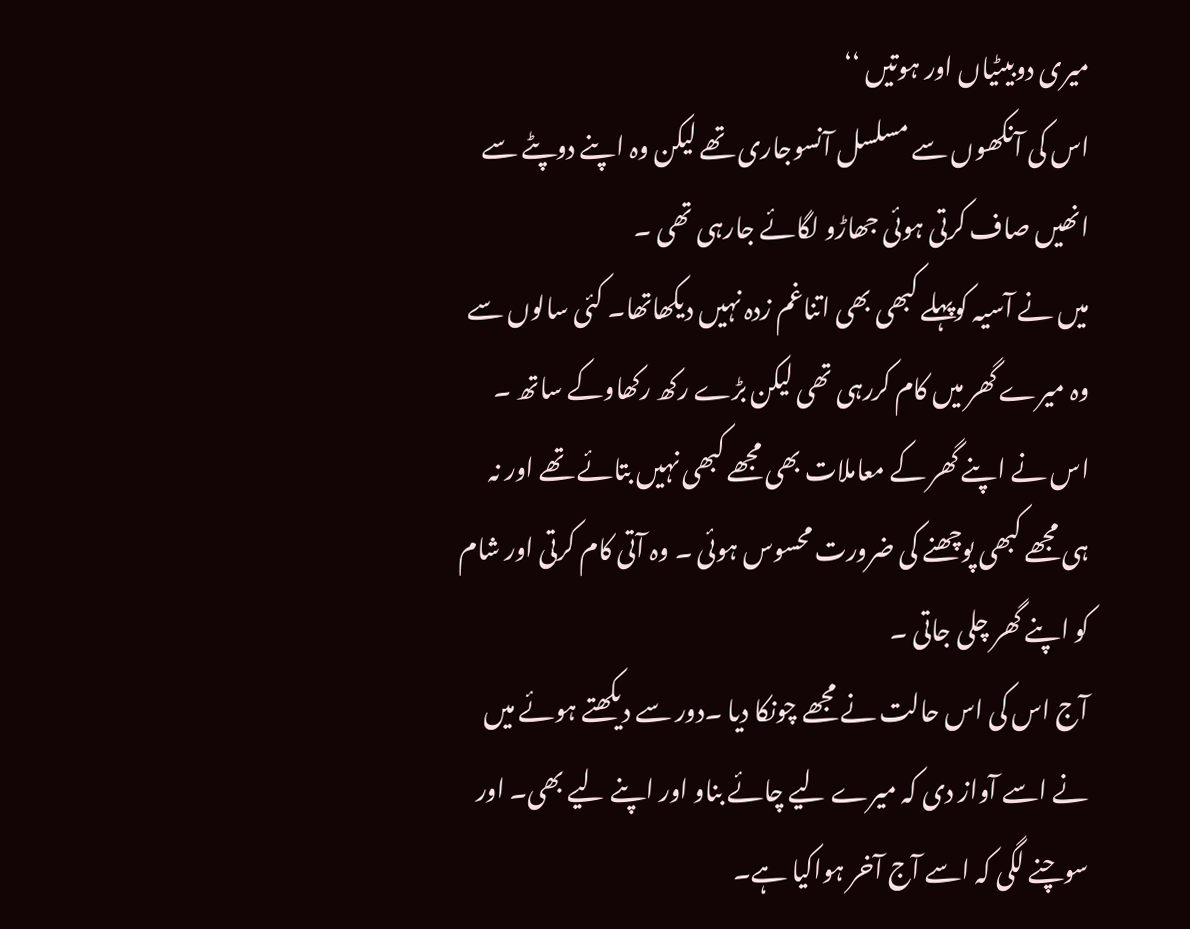میری دوبیٹیاں اور ہوتیں ‘‘
اس کی آنکھوں سے مسلسل آنسوجاری تھے لیکن وہ اپنے دوپٹے سے انھیں صاف کرتی ہوئی جھاڑو لگائے جارہی تھی ۔
میں نے آسیہ کوپہلے کبھی بھی اتناغم زدہ نہیں دیکھاتھا۔ کئی سالوں سے وہ میرے گھر میں کام کررہی تھی لیکن بڑے رکھ رکھاوکے ساتھ ۔ اس نے اپنے گھر کے معاملات بھی مجھے کبھی نہیں بتائے تھے اور نہ ہی مجھے کبھی پوچھنے کی ضرورت محسوس ہوئی ۔ وہ آتی کام کرتی اور شام کو اپنے گھر چلی جاتی ۔
آج اس کی اس حالت نے مجھے چونکا دیا ۔دور سے دیکھتے ہوئے میں نے اسے آواز دی کہ میرے لیے چائے بناو اور اپنے لیے بھی۔ اور سوچنے لگی کہ اسے آج آخر ہواکیا ہے۔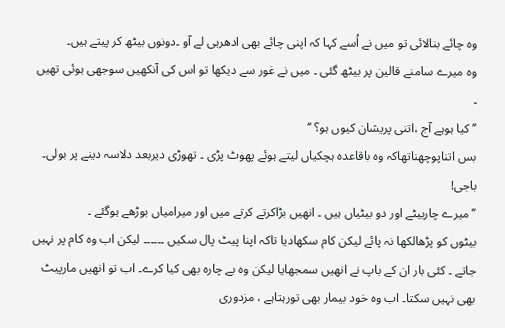وہ چائے بنالائی تو میں نے اُسے کہا کہ اپنی چائے بھی ادھرہی لے آو ۔دونوں بیٹھ کر پیتے ہیں۔
وہ میرے سامنے قالین پر بیٹھ گئی ۔ میں نے غور سے دیکھا تو اس کی آنکھیں سوجھی ہوئی تھیں ۔
’’ کیا ہوہے آج ،اتنی پریشان کیوں ہو؟ ‘‘
بس اتناپوچھناتھاکہ وہ باقاعدہ ہچکیاں لیتے ہوئے پھوٹ پڑی ۔ تھوڑی دیربعد دلاسہ دینے پر بولی۔
باجی!
’’ میرے چاربیٹے اور دو بیٹیاں ہیں ۔ انھیں بڑاکرتے کرتے میں اور میرامیاں بوڑھے ہوگئے ۔
بیٹوں کو پڑھالکھا نہ پائے لیکن کام سکھادیا تاکہ اپنا پیٹ پال سکیں ۔۔۔۔۔۔ لیکن اب وہ کام پر نہیں جاتے ۔ کئی بار ان کے باپ نے انھیں سمجھایا لیکن وہ بے چارہ بھی کیا کرے۔ اب تو انھیں مارپیٹ بھی نہیں سکتا۔ اب وہ خود بیمار بھی تورہتاہے ، مزدوری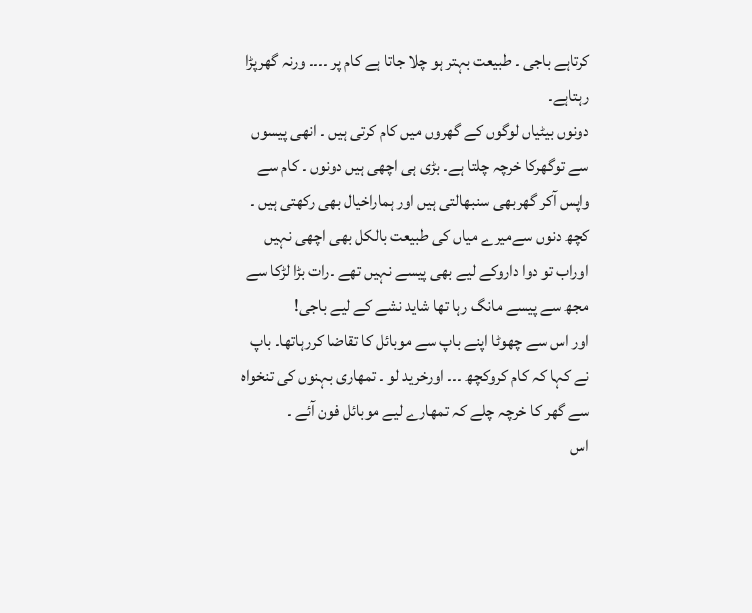کرتاہے باجی ۔ طبیعت بہتر ہو چلا جاتا ہے کام پر ۔۔۔۔ ورنہ گھرپڑا رہتاہے۔
دونوں بیٹیاں لوگوں کے گھروں میں کام کرتی ہیں ۔ انھی پیسوں سے توگھرکا خرچہ چلتا ہے۔ بڑی ہی اچھی ہیں دونوں ۔ کام سے واپس آکر گھربھی سنبھالتی ہیں اور ہماراخیال بھی رکھتی ہیں ۔
کچھ دنوں سےمیرے میاں کی طبیعت بالکل بھی اچھی نہیں اوراب تو دوا داروکے لیے بھی پیسے نہیں تھے ۔رات بڑا لڑکا سے مجھ سے پیسے مانگ رہا تھا شاید نشے کے لیے باجی!
اور اس سے چھوٹا اپنے باپ سے موبائل کا تقاضا کررہاتھا۔ باپ نے کہا کہ کام کروکچھ ۔۔۔ اورخرید لو ۔ تمھاری بہنوں کی تنخواہ سے گھر کا خرچہ چلے کہ تمھارے لیے موبائل فون آئے ۔
اس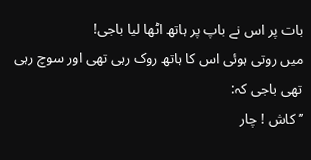بات پر اس نے باپ پر ہاتھ اٹھا لیا باجی!
میں روتی ہوئی اس کا ہاتھ روک رہی تھی اور سوچ رہی تھی باجی کہ:
’’ کاش ! چار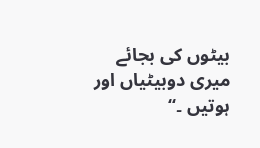بیٹوں کی بجائے میری دوبیٹیاں اور ہوتیں ۔‘‘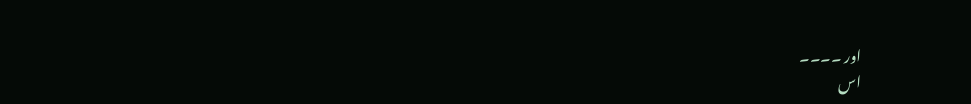اور ۔۔۔۔
اس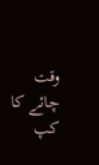وقت چائے کا کپ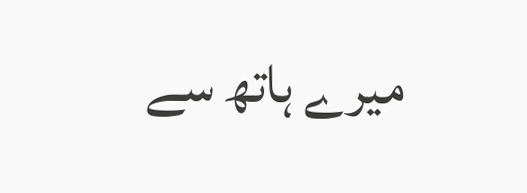میرے ہاتھ سے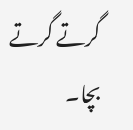گرتے گرتے بچا۔